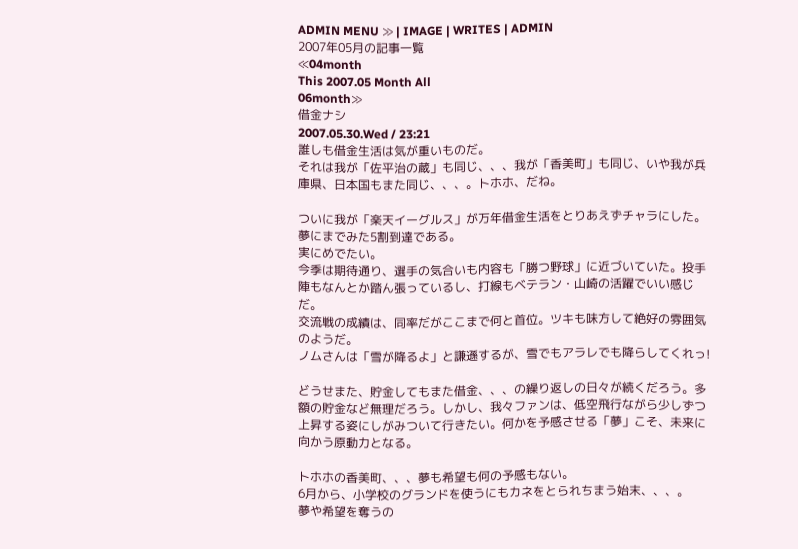ADMIN MENU ≫ | IMAGE | WRITES | ADMIN
2007年05月の記事一覧
≪04month
This 2007.05 Month All
06month≫
借金ナシ
2007.05.30.Wed / 23:21
誰しも借金生活は気が重いものだ。
それは我が「佐平治の蔵」も同じ、、、我が「香美町」も同じ、いや我が兵庫県、日本国もまた同じ、、、。トホホ、だね。

ついに我が「楽天イーグルス」が万年借金生活をとりあえずチャラにした。
夢にまでみた5割到達である。
実にめでたい。
今季は期待通り、選手の気合いも内容も「勝つ野球」に近づいていた。投手陣もなんとか踏ん張っているし、打線もベテラン・山崎の活躍でいい感じだ。
交流戦の成績は、同率だがここまで何と首位。ツキも味方して絶好の雰囲気のようだ。
ノムさんは「雪が降るよ」と謙遜するが、雪でもアラレでも降らしてくれっ!

どうせまた、貯金してもまた借金、、、の繰り返しの日々が続くだろう。多額の貯金など無理だろう。しかし、我々ファンは、低空飛行ながら少しずつ上昇する姿にしがみついて行きたい。何かを予感させる「夢」こそ、未来に向かう原動力となる。

トホホの香美町、、、夢も希望も何の予感もない。
6月から、小学校のグランドを使うにもカネをとられちまう始末、、、。
夢や希望を奪うの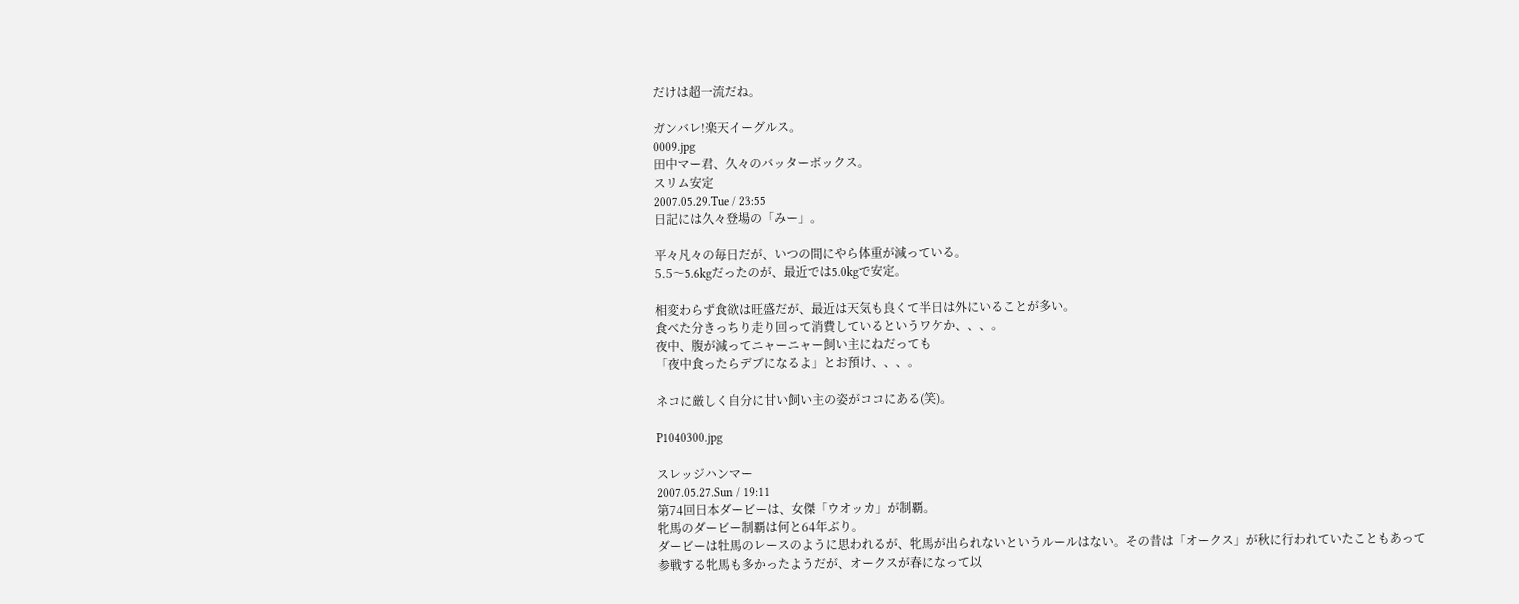だけは超一流だね。

ガンバレ!楽天イーグルス。
0009.jpg
田中マー君、久々のバッターボックス。
スリム安定
2007.05.29.Tue / 23:55
日記には久々登場の「みー」。

平々凡々の毎日だが、いつの間にやら体重が減っている。
5.5〜5.6kgだったのが、最近では5.0kgで安定。

相変わらず食欲は旺盛だが、最近は天気も良くて半日は外にいることが多い。
食べた分きっちり走り回って消費しているというワケか、、、。
夜中、腹が減ってニャーニャー飼い主にねだっても
「夜中食ったらデブになるよ」とお預け、、、。

ネコに厳しく自分に甘い飼い主の姿がココにある(笑)。

P1040300.jpg

スレッジハンマー
2007.05.27.Sun / 19:11
第74回日本ダービーは、女傑「ウオッカ」が制覇。
牝馬のダービー制覇は何と64年ぶり。
ダービーは牡馬のレースのように思われるが、牝馬が出られないというルールはない。その昔は「オークス」が秋に行われていたこともあって参戦する牝馬も多かったようだが、オークスが春になって以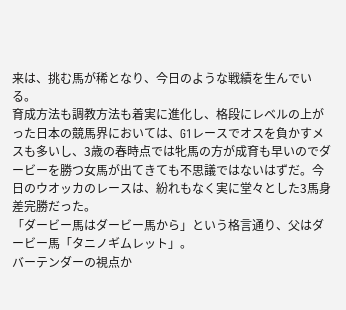来は、挑む馬が稀となり、今日のような戦績を生んでいる。
育成方法も調教方法も着実に進化し、格段にレベルの上がった日本の競馬界においては、G1レースでオスを負かすメスも多いし、3歳の春時点では牝馬の方が成育も早いのでダービーを勝つ女馬が出てきても不思議ではないはずだ。今日のウオッカのレースは、紛れもなく実に堂々とした3馬身差完勝だった。
「ダービー馬はダービー馬から」という格言通り、父はダービー馬「タニノギムレット」。
バーテンダーの視点か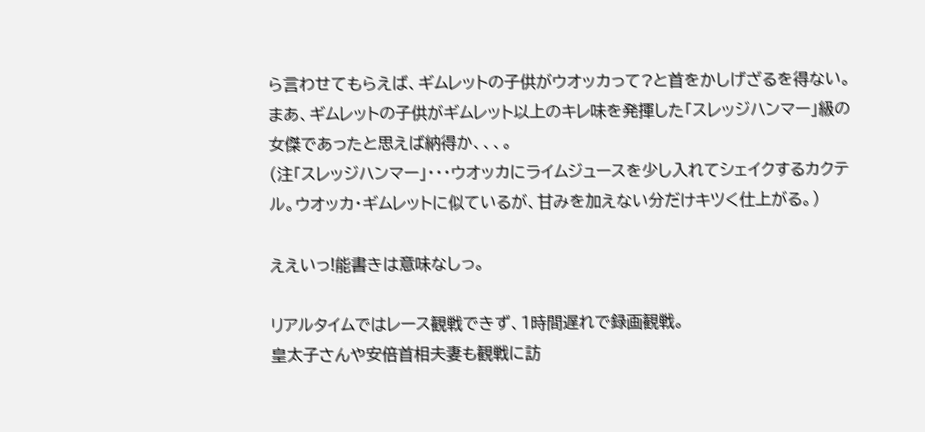ら言わせてもらえば、ギムレットの子供がウオッカって?と首をかしげざるを得ない。まあ、ギムレットの子供がギムレット以上のキレ味を発揮した「スレッジハンマー」級の女傑であったと思えば納得か、、、。
(注「スレッジハンマー」・・・ウオッカにライムジュースを少し入れてシェイクするカクテル。ウオッカ・ギムレットに似ているが、甘みを加えない分だけキツく仕上がる。)

ええいっ!能書きは意味なしっ。

リアルタイムではレース観戦できず、1時間遅れで録画観戦。
皇太子さんや安倍首相夫妻も観戦に訪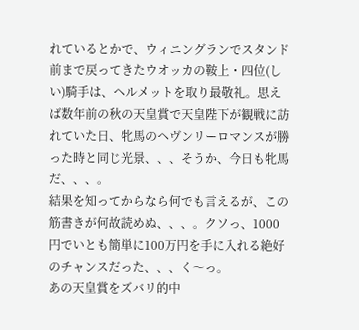れているとかで、ウィニングランでスタンド前まで戻ってきたウオッカの鞍上・四位(しい)騎手は、ヘルメットを取り最敬礼。思えば数年前の秋の天皇賞で天皇陛下が観戦に訪れていた日、牝馬のヘヴンリーロマンスが勝った時と同じ光景、、、そうか、今日も牝馬だ、、、。
結果を知ってからなら何でも言えるが、この筋書きが何故読めぬ、、、。クソっ、1000円でいとも簡単に100万円を手に入れる絶好のチャンスだった、、、く〜っ。
あの天皇賞をズバリ的中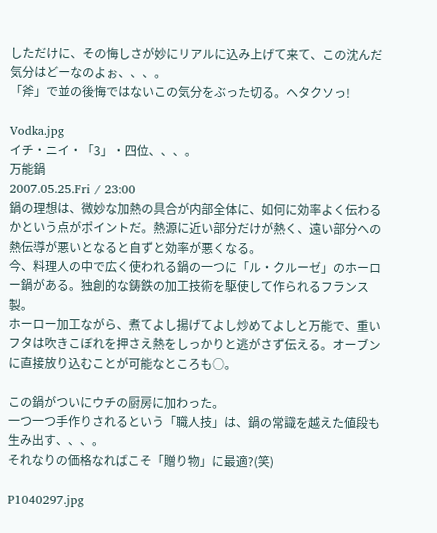しただけに、その悔しさが妙にリアルに込み上げて来て、この沈んだ気分はどーなのよぉ、、、。
「斧」で並の後悔ではないこの気分をぶった切る。ヘタクソっ!

Vodka.jpg
イチ・ニイ・「3」・四位、、、。
万能鍋
2007.05.25.Fri / 23:00
鍋の理想は、微妙な加熱の具合が内部全体に、如何に効率よく伝わるかという点がポイントだ。熱源に近い部分だけが熱く、遠い部分への熱伝導が悪いとなると自ずと効率が悪くなる。
今、料理人の中で広く使われる鍋の一つに「ル・クルーゼ」のホーロー鍋がある。独創的な鋳鉄の加工技術を駆使して作られるフランス製。
ホーロー加工ながら、煮てよし揚げてよし炒めてよしと万能で、重いフタは吹きこぼれを押さえ熱をしっかりと逃がさず伝える。オーブンに直接放り込むことが可能なところも○。

この鍋がついにウチの厨房に加わった。
一つ一つ手作りされるという「職人技」は、鍋の常識を越えた値段も生み出す、、、。
それなりの価格なればこそ「贈り物」に最適?(笑)

P1040297.jpg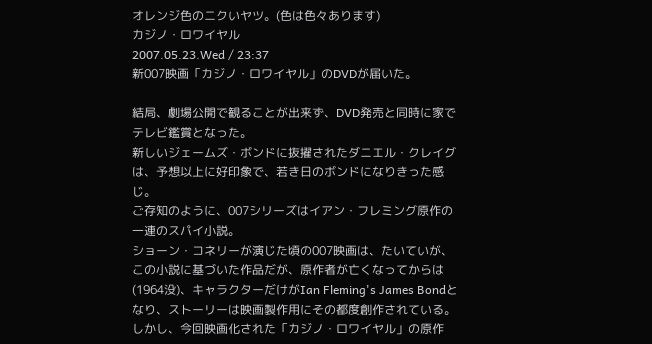オレンジ色のニクいヤツ。(色は色々あります)
カジノ・ロワイヤル
2007.05.23.Wed / 23:37
新007映画「カジノ・ロワイヤル」のDVDが届いた。

結局、劇場公開で観ることが出来ず、DVD発売と同時に家でテレビ鑑賞となった。
新しいジェームズ・ボンドに抜擢されたダニエル・クレイグは、予想以上に好印象で、若き日のボンドになりきった感じ。
ご存知のように、007シリーズはイアン・フレミング原作の一連のスパイ小説。
ショーン・コネリーが演じた頃の007映画は、たいていが、この小説に基づいた作品だが、原作者が亡くなってからは(1964没)、キャラクターだけがIan Fleming's James Bondとなり、ストーリーは映画製作用にその都度創作されている。
しかし、今回映画化された「カジノ・ロワイヤル」の原作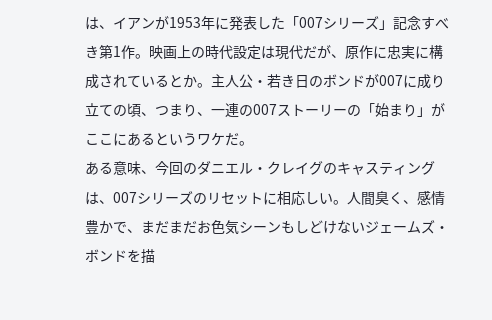は、イアンが1953年に発表した「007シリーズ」記念すべき第1作。映画上の時代設定は現代だが、原作に忠実に構成されているとか。主人公・若き日のボンドが007に成り立ての頃、つまり、一連の007ストーリーの「始まり」がここにあるというワケだ。
ある意味、今回のダニエル・クレイグのキャスティングは、007シリーズのリセットに相応しい。人間臭く、感情豊かで、まだまだお色気シーンもしどけないジェームズ・ボンドを描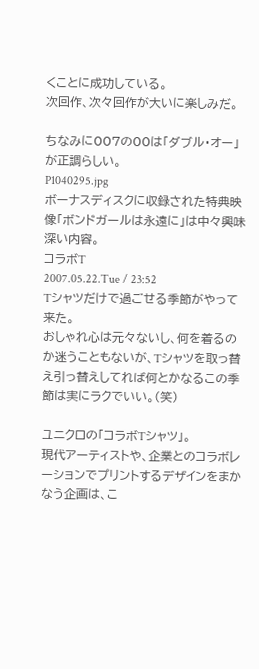くことに成功している。
次回作、次々回作が大いに楽しみだ。

ちなみに007の00は「ダブル・オー」が正調らしい。
P1040295.jpg
ボーナスディスクに収録された特典映像「ボンドガールは永遠に」は中々興味深い内容。
コラボT
2007.05.22.Tue / 23:52
Tシャツだけで過ごせる季節がやって来た。
おしゃれ心は元々ないし、何を着るのか迷うこともないが、Tシャツを取っ替え引っ替えしてれば何とかなるこの季節は実にラクでいい。(笑)

ユニクロの「コラボTシャツ」。
現代アーティストや、企業とのコラボレーションでプリントするデザインをまかなう企画は、こ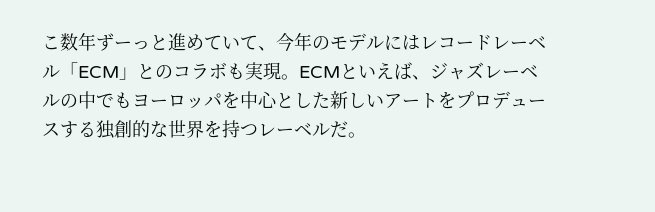こ数年ずーっと進めていて、今年のモデルにはレコードレーベル「ECM」とのコラボも実現。ECMといえば、ジャズレーベルの中でもヨーロッパを中心とした新しいアートをプロデュースする独創的な世界を持つレーベルだ。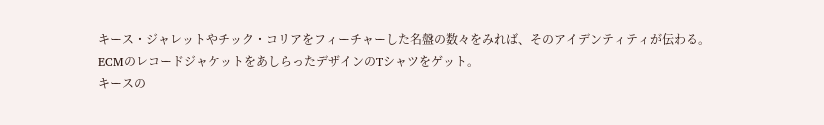キース・ジャレットやチック・コリアをフィーチャーした名盤の数々をみれば、そのアイデンティティが伝わる。
ECMのレコードジャケットをあしらったデザインのTシャツをゲット。
キースの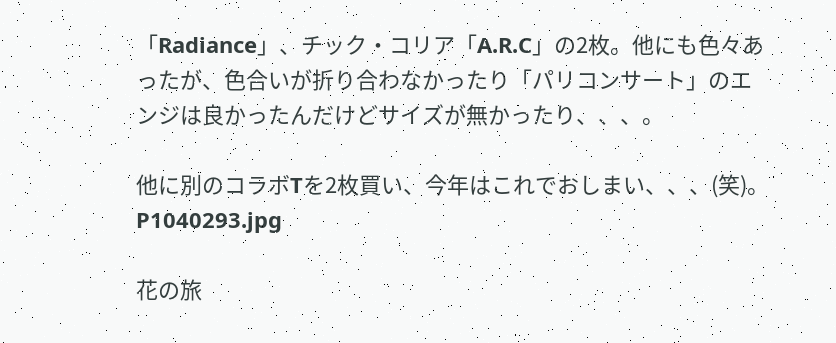「Radiance」、チック・コリア「A.R.C」の2枚。他にも色々あったが、色合いが折り合わなかったり「パリコンサート」のエンジは良かったんだけどサイズが無かったり、、、。

他に別のコラボTを2枚買い、今年はこれでおしまい、、、(笑)。
P1040293.jpg

花の旅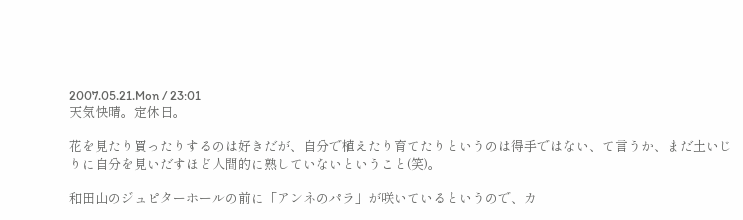2007.05.21.Mon / 23:01
天気快晴。定休日。

花を見たり買ったりするのは好きだが、自分で植えたり育てたりというのは得手ではない、て言うか、まだ土いじりに自分を見いだすほど人間的に熟していないということ(笑)。

和田山のジュピターホールの前に「アンネのパラ」が咲いているというので、カ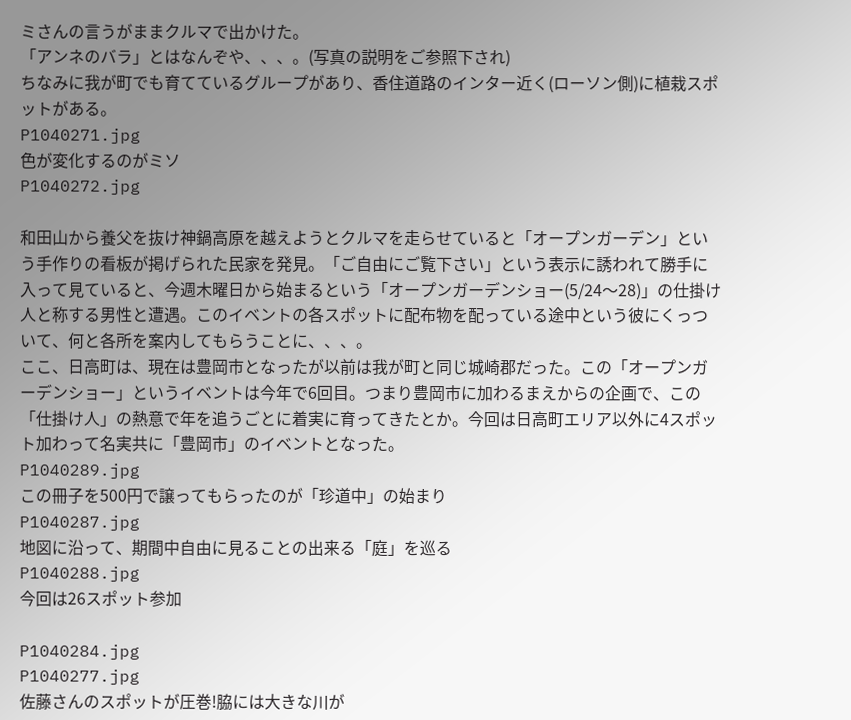ミさんの言うがままクルマで出かけた。
「アンネのバラ」とはなんぞや、、、。(写真の説明をご参照下され)
ちなみに我が町でも育てているグループがあり、香住道路のインター近く(ローソン側)に植栽スポットがある。
P1040271.jpg
色が変化するのがミソ
P1040272.jpg

和田山から養父を抜け神鍋高原を越えようとクルマを走らせていると「オープンガーデン」という手作りの看板が掲げられた民家を発見。「ご自由にご覧下さい」という表示に誘われて勝手に入って見ていると、今週木曜日から始まるという「オープンガーデンショー(5/24〜28)」の仕掛け人と称する男性と遭遇。このイベントの各スポットに配布物を配っている途中という彼にくっついて、何と各所を案内してもらうことに、、、。
ここ、日高町は、現在は豊岡市となったが以前は我が町と同じ城崎郡だった。この「オープンガーデンショー」というイベントは今年で6回目。つまり豊岡市に加わるまえからの企画で、この「仕掛け人」の熱意で年を追うごとに着実に育ってきたとか。今回は日高町エリア以外に4スポット加わって名実共に「豊岡市」のイベントとなった。
P1040289.jpg
この冊子を500円で譲ってもらったのが「珍道中」の始まり
P1040287.jpg
地図に沿って、期間中自由に見ることの出来る「庭」を巡る
P1040288.jpg
今回は26スポット参加

P1040284.jpg
P1040277.jpg
佐藤さんのスポットが圧巻!脇には大きな川が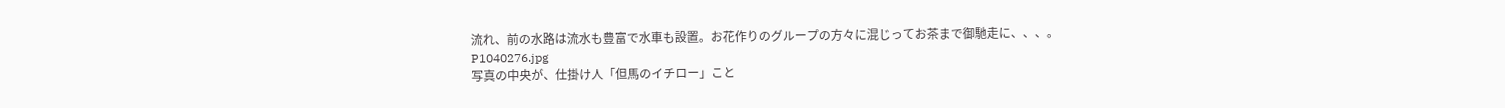流れ、前の水路は流水も豊富で水車も設置。お花作りのグループの方々に混じってお茶まで御馳走に、、、。
P1040276.jpg
写真の中央が、仕掛け人「但馬のイチロー」こと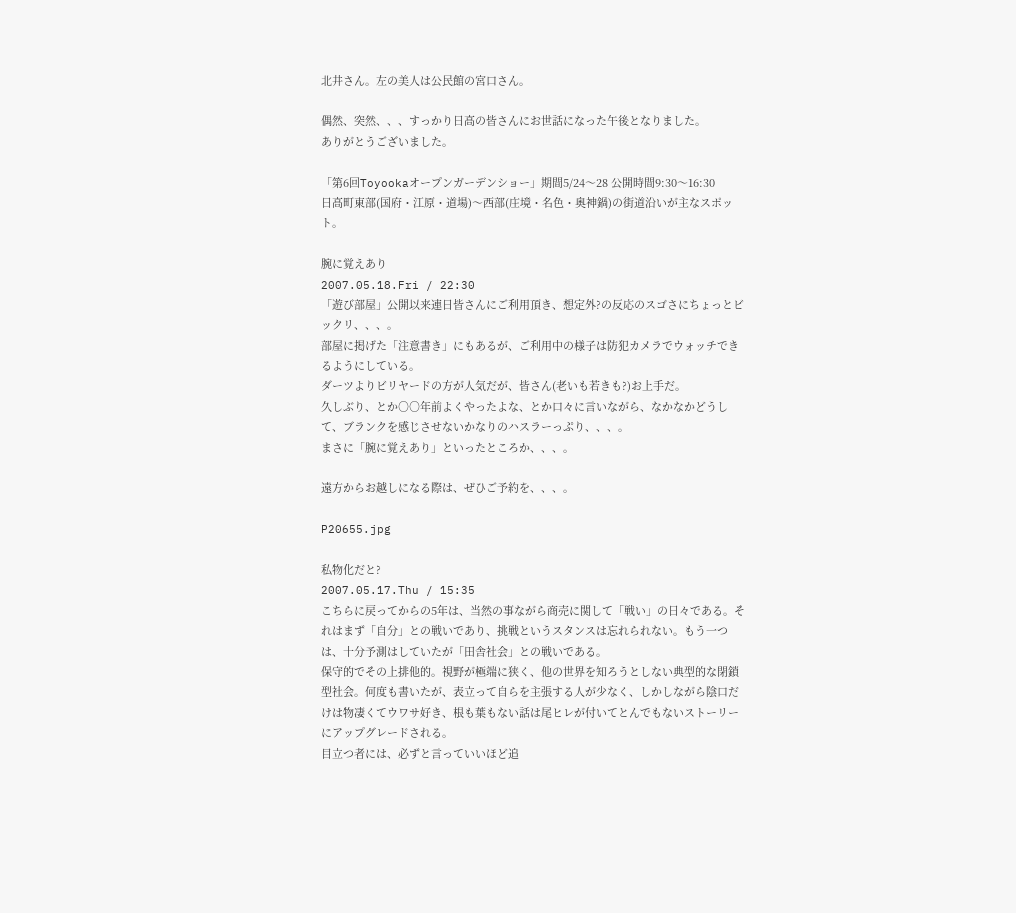北井さん。左の美人は公民館の宮口さん。

偶然、突然、、、すっかり日高の皆さんにお世話になった午後となりました。
ありがとうございました。

「第6回Toyookaオープンガーデンショー」期間5/24〜28 公開時間9:30〜16:30
日高町東部(国府・江原・道場)〜西部(庄境・名色・奥神鍋)の街道沿いが主なスポット。

腕に覚えあり
2007.05.18.Fri / 22:30
「遊び部屋」公開以来連日皆さんにご利用頂き、想定外?の反応のスゴさにちょっとビックリ、、、。
部屋に掲げた「注意書き」にもあるが、ご利用中の様子は防犯カメラでウォッチできるようにしている。
ダーツよりビリヤードの方が人気だが、皆さん(老いも若きも?)お上手だ。
久しぶり、とか○○年前よくやったよな、とか口々に言いながら、なかなかどうして、ブランクを感じさせないかなりのハスラーっぷり、、、。
まさに「腕に覚えあり」といったところか、、、。

遠方からお越しになる際は、ぜひご予約を、、、。

P20655.jpg

私物化だと?
2007.05.17.Thu / 15:35
こちらに戻ってからの5年は、当然の事ながら商売に関して「戦い」の日々である。それはまず「自分」との戦いであり、挑戦というスタンスは忘れられない。もう一つは、十分予測はしていたが「田舎社会」との戦いである。
保守的でその上排他的。視野が極端に狭く、他の世界を知ろうとしない典型的な閉鎖型社会。何度も書いたが、表立って自らを主張する人が少なく、しかしながら陰口だけは物凄くてウワサ好き、根も葉もない話は尾ヒレが付いてとんでもないストーリーにアップグレードされる。
目立つ者には、必ずと言っていいほど追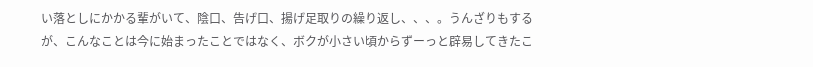い落としにかかる輩がいて、陰口、告げ口、揚げ足取りの繰り返し、、、。うんざりもするが、こんなことは今に始まったことではなく、ボクが小さい頃からずーっと辟易してきたこ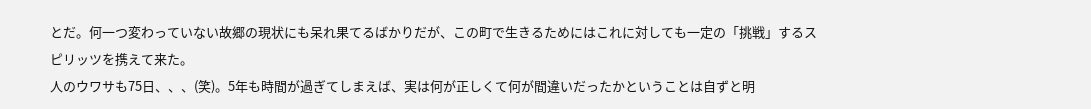とだ。何一つ変わっていない故郷の現状にも呆れ果てるばかりだが、この町で生きるためにはこれに対しても一定の「挑戦」するスピリッツを携えて来た。
人のウワサも75日、、、(笑)。5年も時間が過ぎてしまえば、実は何が正しくて何が間違いだったかということは自ずと明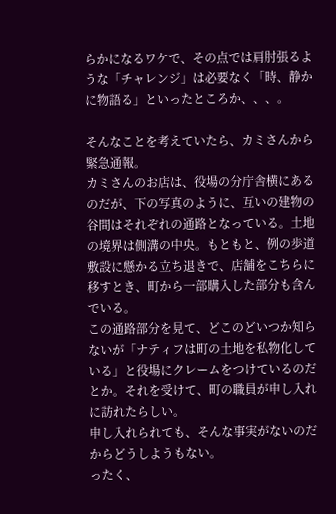らかになるワケで、その点では肩肘張るような「チャレンジ」は必要なく「時、静かに物語る」といったところか、、、。

そんなことを考えていたら、カミさんから緊急通報。
カミさんのお店は、役場の分庁舎横にあるのだが、下の写真のように、互いの建物の谷間はそれぞれの通路となっている。土地の境界は側溝の中央。もともと、例の歩道敷設に懸かる立ち退きで、店舗をこちらに移すとき、町から一部購入した部分も含んでいる。
この通路部分を見て、どこのどいつか知らないが「ナティフは町の土地を私物化している」と役場にクレームをつけているのだとか。それを受けて、町の職員が申し入れに訪れたらしい。
申し入れられても、そんな事実がないのだからどうしようもない。
ったく、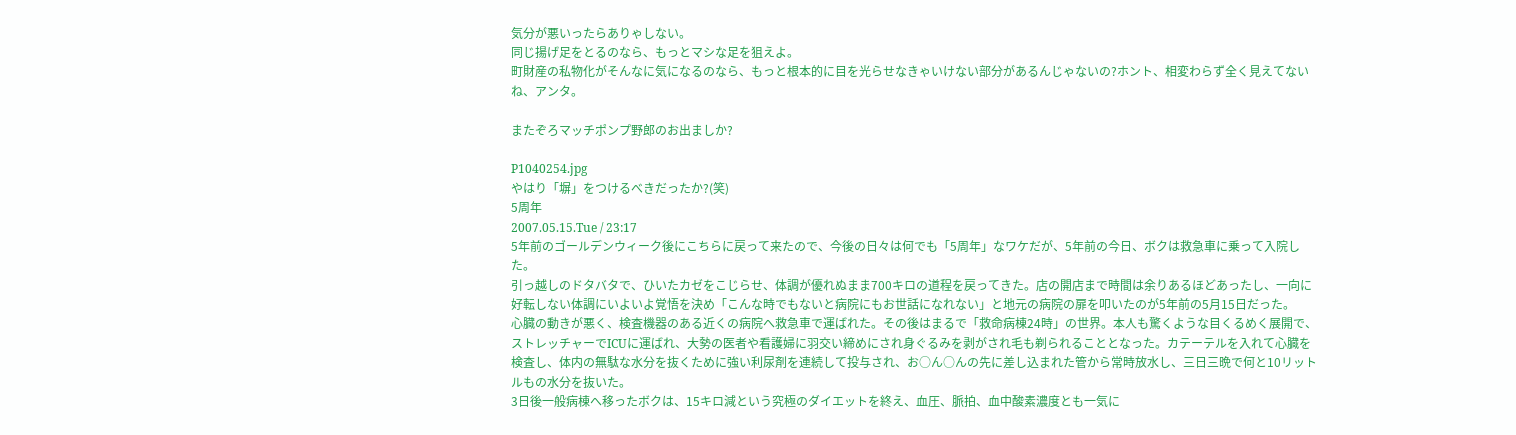気分が悪いったらありゃしない。
同じ揚げ足をとるのなら、もっとマシな足を狙えよ。
町財産の私物化がそんなに気になるのなら、もっと根本的に目を光らせなきゃいけない部分があるんじゃないの?ホント、相変わらず全く見えてないね、アンタ。

またぞろマッチポンプ野郎のお出ましか?

P1040254.jpg
やはり「塀」をつけるべきだったか?(笑)
5周年
2007.05.15.Tue / 23:17
5年前のゴールデンウィーク後にこちらに戻って来たので、今後の日々は何でも「5周年」なワケだが、5年前の今日、ボクは救急車に乗って入院した。
引っ越しのドタバタで、ひいたカゼをこじらせ、体調が優れぬまま700キロの道程を戻ってきた。店の開店まで時間は余りあるほどあったし、一向に好転しない体調にいよいよ覚悟を決め「こんな時でもないと病院にもお世話になれない」と地元の病院の扉を叩いたのが5年前の5月15日だった。
心臓の動きが悪く、検査機器のある近くの病院へ救急車で運ばれた。その後はまるで「救命病棟24時」の世界。本人も驚くような目くるめく展開で、ストレッチャーでICUに運ばれ、大勢の医者や看護婦に羽交い締めにされ身ぐるみを剥がされ毛も剃られることとなった。カテーテルを入れて心臓を検査し、体内の無駄な水分を抜くために強い利尿剤を連続して投与され、お○ん○んの先に差し込まれた管から常時放水し、三日三晩で何と10リットルもの水分を抜いた。
3日後一般病棟へ移ったボクは、15キロ減という究極のダイエットを終え、血圧、脈拍、血中酸素濃度とも一気に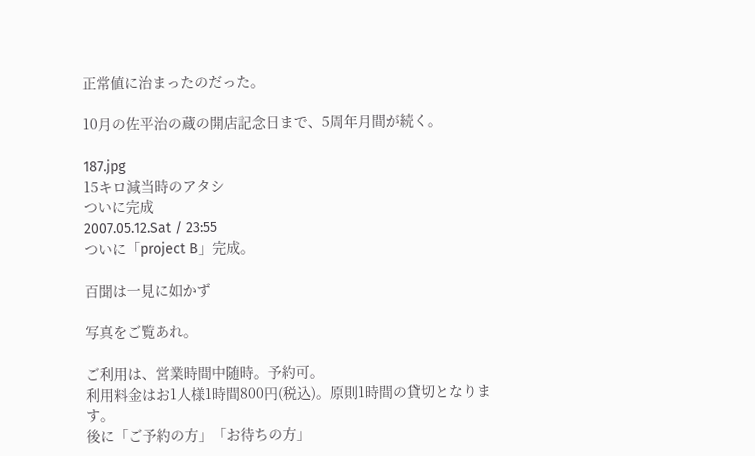正常値に治まったのだった。

10月の佐平治の蔵の開店記念日まで、5周年月間が続く。

187.jpg
15キロ減当時のアタシ
ついに完成
2007.05.12.Sat / 23:55
ついに「project B」完成。

百聞は一見に如かず

写真をご覧あれ。

ご利用は、営業時間中随時。予約可。
利用料金はお1人様1時間800円(税込)。原則1時間の貸切となります。
後に「ご予約の方」「お待ちの方」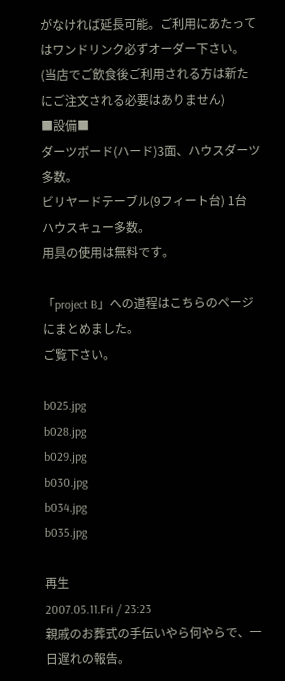がなければ延長可能。ご利用にあたってはワンドリンク必ずオーダー下さい。(当店でご飲食後ご利用される方は新たにご注文される必要はありません)
■設備■
ダーツボード(ハード)3面、ハウスダーツ多数。
ビリヤードテーブル(9フィート台) 1台 ハウスキュー多数。
用具の使用は無料です。

「project B」への道程はこちらのページにまとめました。
ご覧下さい。

b025.jpg
b028.jpg
b029.jpg
b030.jpg
b034.jpg
b035.jpg

再生
2007.05.11.Fri / 23:23
親戚のお葬式の手伝いやら何やらで、一日遅れの報告。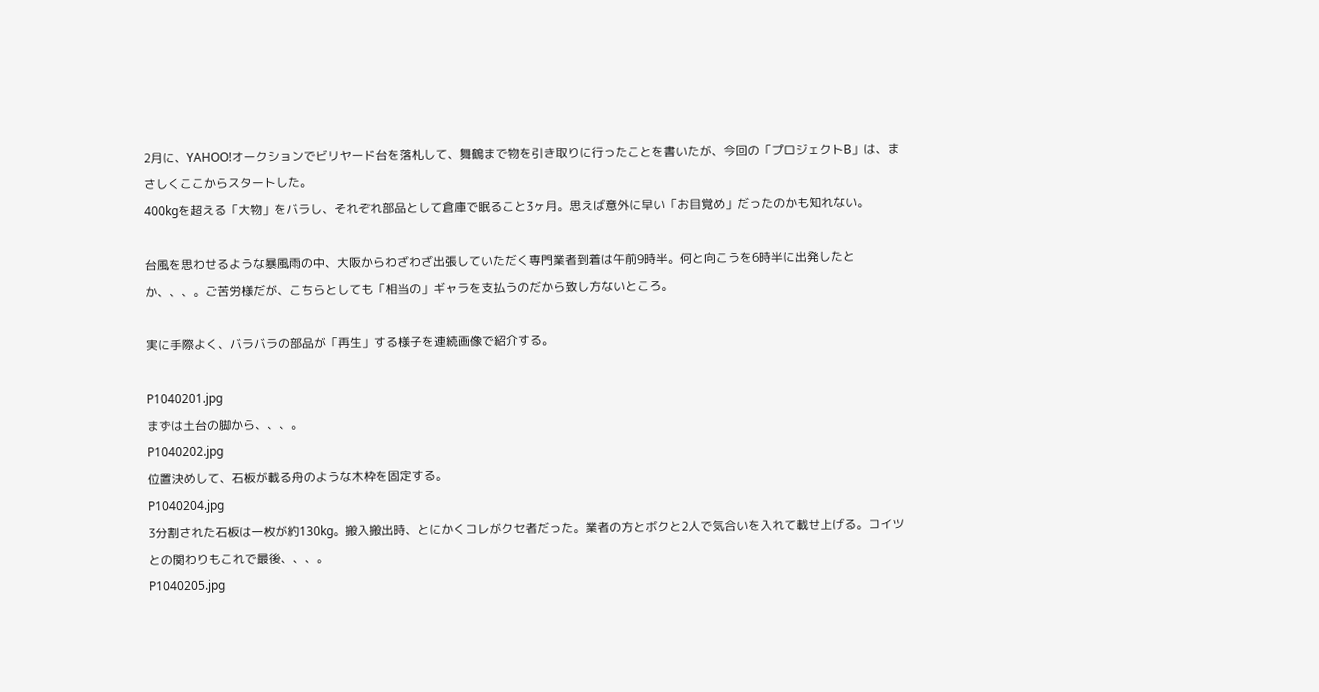2月に、YAHOO!オークションでビリヤード台を落札して、舞鶴まで物を引き取りに行ったことを書いたが、今回の「プロジェクトB」は、まさしくここからスタートした。
400kgを超える「大物」をバラし、それぞれ部品として倉庫で眠ること3ヶ月。思えば意外に早い「お目覚め」だったのかも知れない。

台風を思わせるような暴風雨の中、大阪からわざわざ出張していただく専門業者到着は午前9時半。何と向こうを6時半に出発したとか、、、。ご苦労様だが、こちらとしても「相当の」ギャラを支払うのだから致し方ないところ。

実に手際よく、バラバラの部品が「再生」する様子を連続画像で紹介する。

P1040201.jpg
まずは土台の脚から、、、。
P1040202.jpg
位置決めして、石板が載る舟のような木枠を固定する。
P1040204.jpg
3分割された石板は一枚が約130kg。搬入搬出時、とにかくコレがクセ者だった。業者の方とボクと2人で気合いを入れて載せ上げる。コイツとの関わりもこれで最後、、、。
P1040205.jpg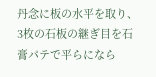丹念に板の水平を取り、3枚の石板の継ぎ目を石膏パテで平らになら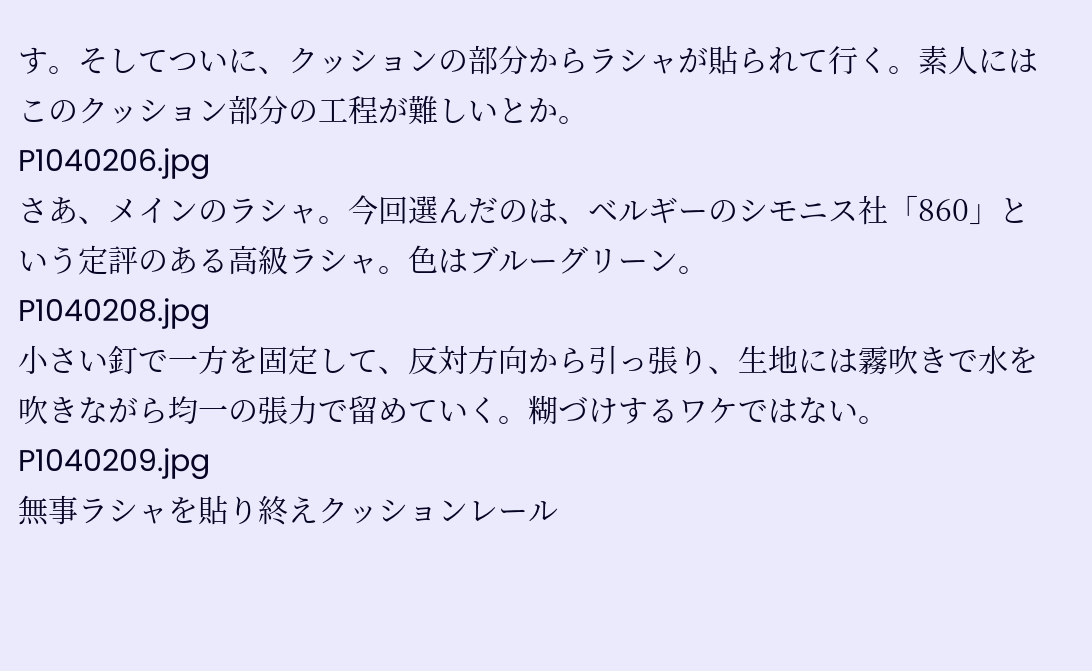す。そしてついに、クッションの部分からラシャが貼られて行く。素人にはこのクッション部分の工程が難しいとか。
P1040206.jpg
さあ、メインのラシャ。今回選んだのは、ベルギーのシモニス社「860」という定評のある高級ラシャ。色はブルーグリーン。
P1040208.jpg
小さい釘で一方を固定して、反対方向から引っ張り、生地には霧吹きで水を吹きながら均一の張力で留めていく。糊づけするワケではない。
P1040209.jpg
無事ラシャを貼り終えクッションレール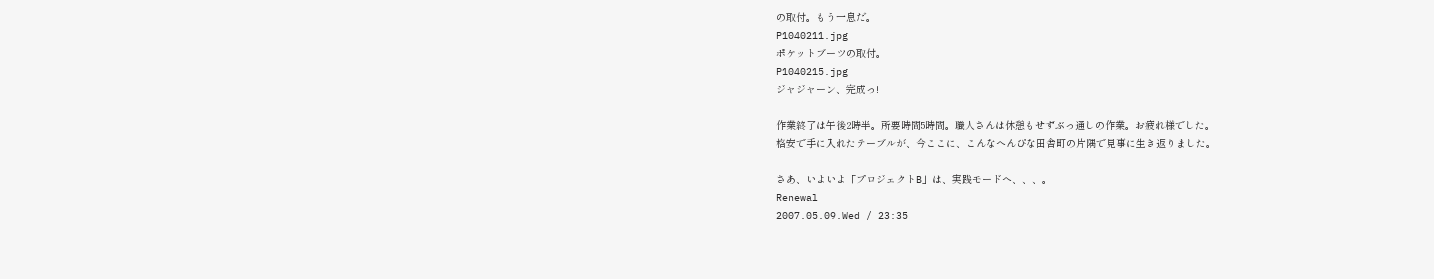の取付。もう一息だ。
P1040211.jpg
ポケットブーツの取付。
P1040215.jpg
ジャジャーン、完成っ!

作業終了は午後2時半。所要時間5時間。職人さんは休憩もせずぶっ通しの作業。お疲れ様でした。
格安で手に入れたテーブルが、今ここに、こんなへんぴな田舎町の片隅で見事に生き返りました。

さあ、いよいよ「プロジェクトB」は、実践モードへ、、、。
Renewal
2007.05.09.Wed / 23:35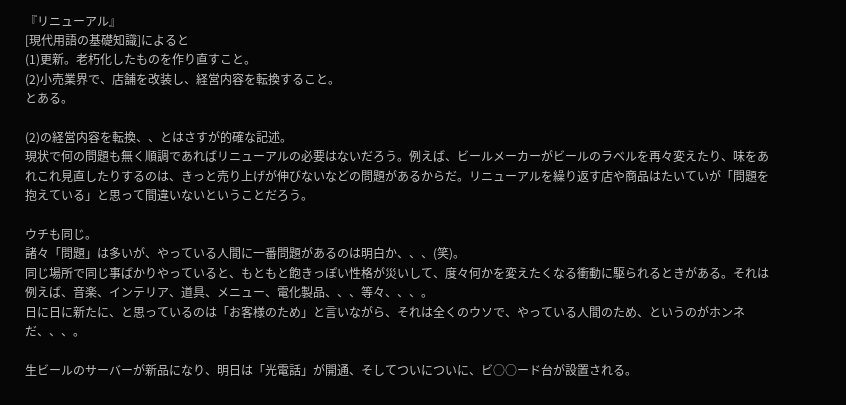『リニューアル』
[現代用語の基礎知識]によると
(1)更新。老朽化したものを作り直すこと。
(2)小売業界で、店舗を改装し、経営内容を転換すること。
とある。

(2)の経営内容を転換、、とはさすが的確な記述。
現状で何の問題も無く順調であればリニューアルの必要はないだろう。例えば、ビールメーカーがビールのラベルを再々変えたり、味をあれこれ見直したりするのは、きっと売り上げが伸びないなどの問題があるからだ。リニューアルを繰り返す店や商品はたいていが「問題を抱えている」と思って間違いないということだろう。

ウチも同じ。
諸々「問題」は多いが、やっている人間に一番問題があるのは明白か、、、(笑)。
同じ場所で同じ事ばかりやっていると、もともと飽きっぽい性格が災いして、度々何かを変えたくなる衝動に駆られるときがある。それは例えば、音楽、インテリア、道具、メニュー、電化製品、、、等々、、、。
日に日に新たに、と思っているのは「お客様のため」と言いながら、それは全くのウソで、やっている人間のため、というのがホンネだ、、、。

生ビールのサーバーが新品になり、明日は「光電話」が開通、そしてついについに、ビ○○ード台が設置される。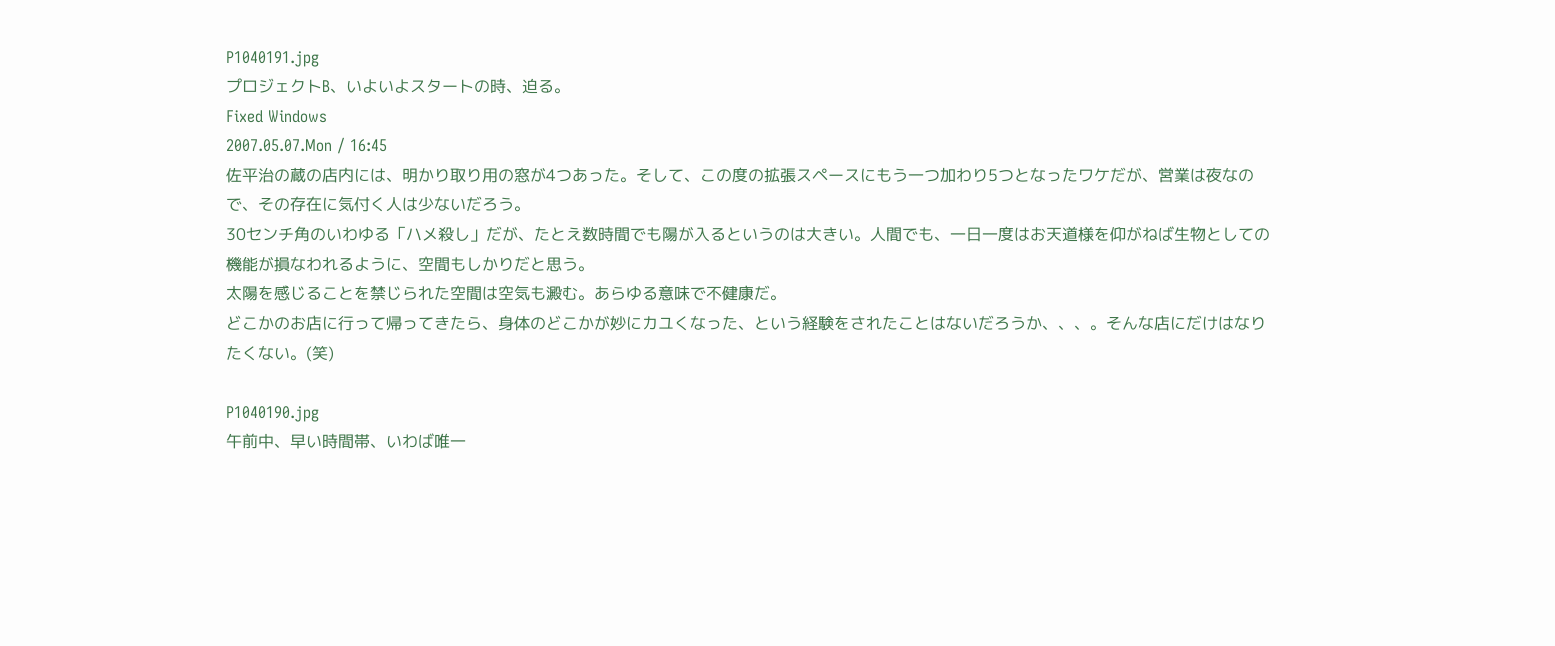P1040191.jpg
プロジェクトB、いよいよスタートの時、迫る。
Fixed Windows
2007.05.07.Mon / 16:45
佐平治の蔵の店内には、明かり取り用の窓が4つあった。そして、この度の拡張スペースにもう一つ加わり5つとなったワケだが、営業は夜なので、その存在に気付く人は少ないだろう。
30センチ角のいわゆる「ハメ殺し」だが、たとえ数時間でも陽が入るというのは大きい。人間でも、一日一度はお天道様を仰がねば生物としての機能が損なわれるように、空間もしかりだと思う。
太陽を感じることを禁じられた空間は空気も澱む。あらゆる意味で不健康だ。
どこかのお店に行って帰ってきたら、身体のどこかが妙にカユくなった、という経験をされたことはないだろうか、、、。そんな店にだけはなりたくない。(笑)

P1040190.jpg
午前中、早い時間帯、いわば唯一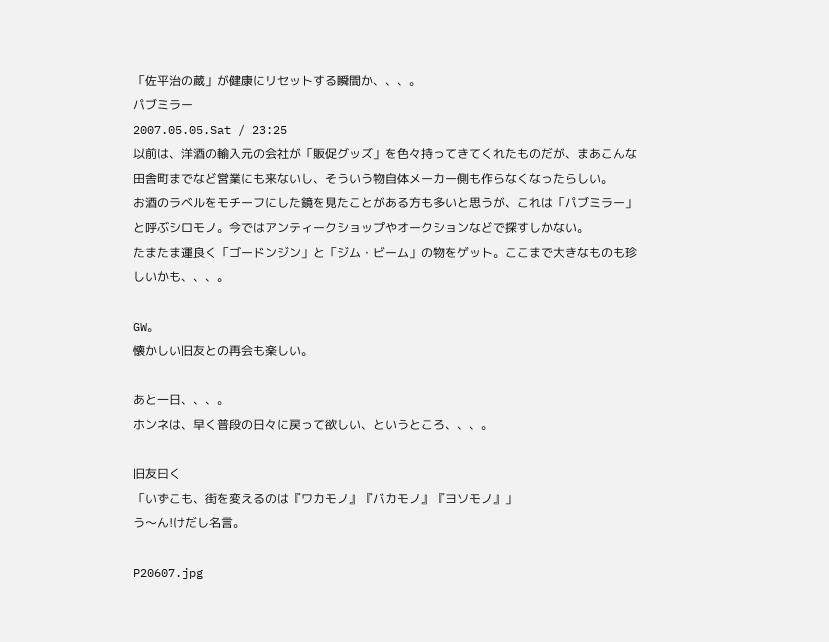「佐平治の蔵」が健康にリセットする瞬間か、、、。
パブミラー
2007.05.05.Sat / 23:25
以前は、洋酒の輸入元の会社が「販促グッズ」を色々持ってきてくれたものだが、まあこんな田舎町までなど営業にも来ないし、そういう物自体メーカー側も作らなくなったらしい。
お酒のラベルをモチーフにした鏡を見たことがある方も多いと思うが、これは「パブミラー」と呼ぶシロモノ。今ではアンティークショップやオークションなどで探すしかない。
たまたま運良く「ゴードンジン」と「ジム・ビーム」の物をゲット。ここまで大きなものも珍しいかも、、、。

GW。
懐かしい旧友との再会も楽しい。

あと一日、、、。
ホンネは、早く普段の日々に戻って欲しい、というところ、、、。

旧友曰く
「いずこも、街を変えるのは『ワカモノ』『バカモノ』『ヨソモノ』」
う〜ん!けだし名言。

P20607.jpg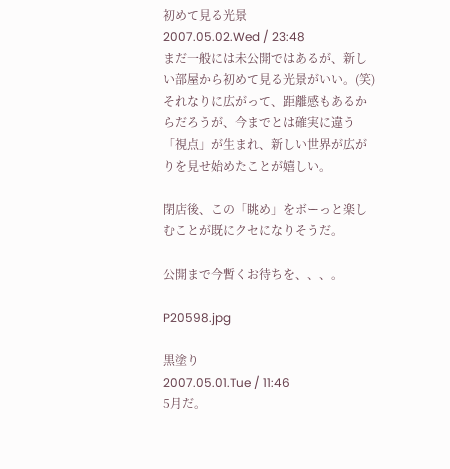初めて見る光景
2007.05.02.Wed / 23:48
まだ一般には未公開ではあるが、新しい部屋から初めて見る光景がいい。(笑)
それなりに広がって、距離感もあるからだろうが、今までとは確実に違う「視点」が生まれ、新しい世界が広がりを見せ始めたことが嬉しい。

閉店後、この「眺め」をボーっと楽しむことが既にクセになりそうだ。

公開まで今暫くお待ちを、、、。

P20598.jpg

黒塗り
2007.05.01.Tue / 11:46
5月だ。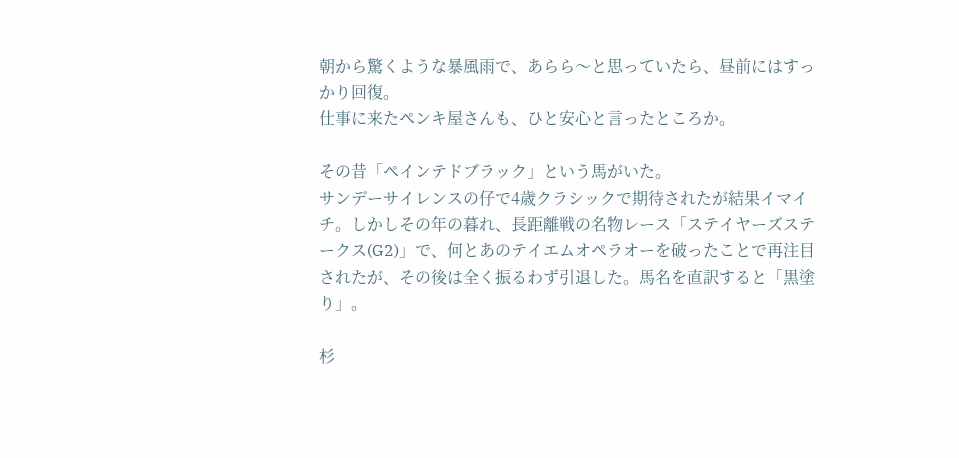朝から驚くような暴風雨で、あらら〜と思っていたら、昼前にはすっかり回復。
仕事に来たペンキ屋さんも、ひと安心と言ったところか。

その昔「ペインテドブラック」という馬がいた。
サンデーサイレンスの仔で4歳クラシックで期待されたが結果イマイチ。しかしその年の暮れ、長距離戦の名物レース「ステイヤーズステークス(G2)」で、何とあのテイエムオペラオーを破ったことで再注目されたが、その後は全く振るわず引退した。馬名を直訳すると「黒塗り」。

杉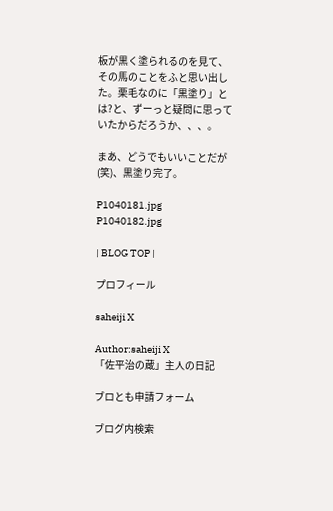板が黒く塗られるのを見て、その馬のことをふと思い出した。栗毛なのに「黒塗り」とは?と、ずーっと疑問に思っていたからだろうか、、、。

まあ、どうでもいいことだが(笑)、黒塗り完了。

P1040181.jpg
P1040182.jpg

| BLOG TOP |

プロフィール

saheiji X

Author:saheiji X
「佐平治の蔵」主人の日記

ブロとも申請フォーム

ブログ内検索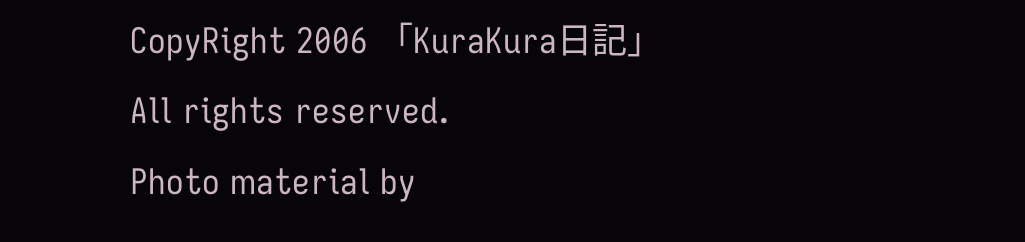CopyRight 2006 「KuraKura日記」 All rights reserved.
Photo material by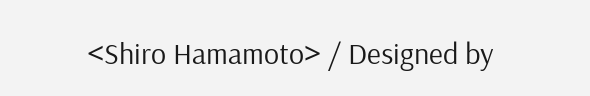<Shiro Hamamoto> / Designed by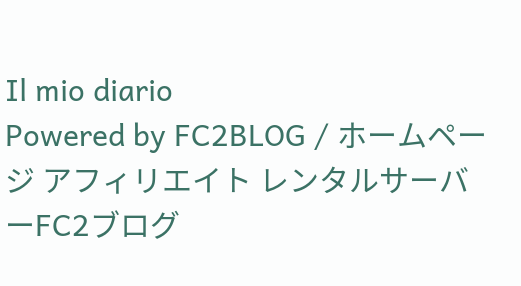Il mio diario
Powered by FC2BLOG / ホームページ アフィリエイト レンタルサーバーFC2ブログ